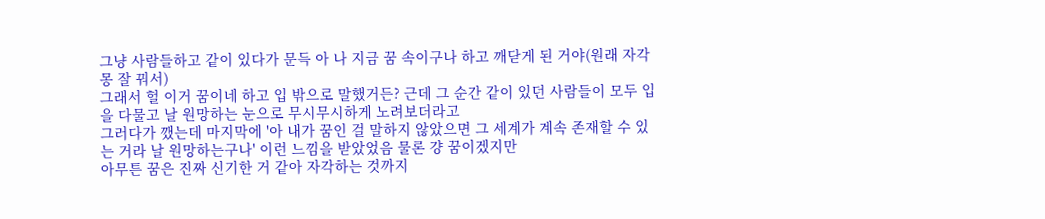그냥 사람들하고 같이 있다가 문득 아 나 지금 꿈 속이구나 하고 깨닫게 된 거야(원래 자각몽 잘 꿔서)
그래서 헐 이거 꿈이네 하고 입 밖으로 말했거든? 근데 그 순간 같이 있던 사람들이 모두 입을 다물고 날 원망하는 눈으로 무시무시하게 노려보더라고
그러다가 깼는데 마지막에 '아 내가 꿈인 걸 말하지 않았으면 그 세계가 계속 존재할 수 있는 거라 날 원망하는구나' 이런 느낌을 받았었음 물론 걍 꿈이겠지만
아무튼 꿈은 진짜 신기한 거 같아 자각하는 것까지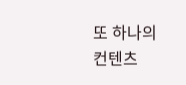또 하나의 컨텐츠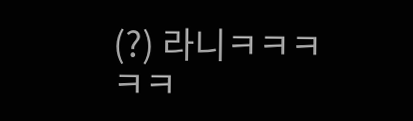(?) 라니ㅋㅋㅋㅋㅋ